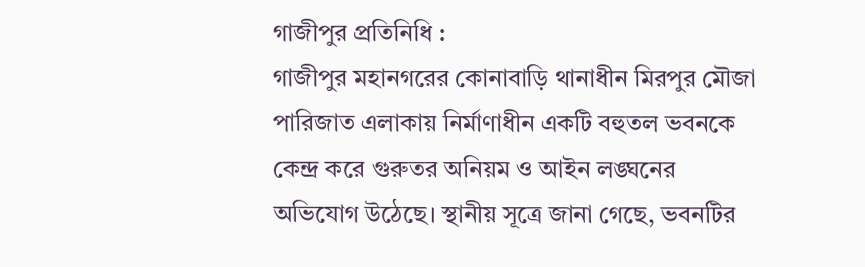গাজীপুর প্রতিনিধি :
গাজীপুর মহানগরের কোনাবাড়ি থানাধীন মিরপুর মৌজা পারিজাত এলাকায় নির্মাণাধীন একটি বহুতল ভবনকে কেন্দ্র করে গুরুতর অনিয়ম ও আইন লঙ্ঘনের অভিযোগ উঠেছে। স্থানীয় সূত্রে জানা গেছে, ভবনটির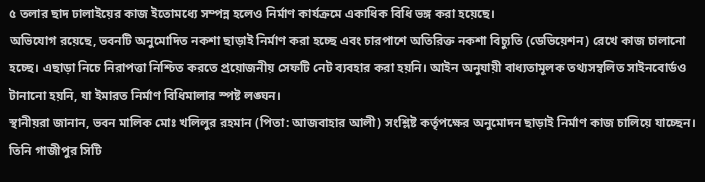৫ তলার ছাদ ঢালাইয়ের কাজ ইতোমধ্যে সম্পন্ন হলেও নির্মাণ কার্যক্রমে একাধিক বিধি ভঙ্গ করা হয়েছে।
অভিযোগ রয়েছে, ভবনটি অনুমোদিত নকশা ছাড়াই নির্মাণ করা হচ্ছে এবং চারপাশে অতিরিক্ত নকশা বিচ্যুতি (ডেভিয়েশন) রেখে কাজ চালানো হচ্ছে। এছাড়া নিচে নিরাপত্তা নিশ্চিত করতে প্রয়োজনীয় সেফটি নেট ব্যবহার করা হয়নি। আইন অনুযায়ী বাধ্যতামূলক তথ্যসম্বলিত সাইনবোর্ডও টানানো হয়নি, যা ইমারত নির্মাণ বিধিমালার স্পষ্ট লঙ্ঘন।
স্থানীয়রা জানান, ভবন মালিক মোঃ খলিলুর রহমান (পিতা: আজবাহার আলী) সংশ্লিষ্ট কর্তৃপক্ষের অনুমোদন ছাড়াই নির্মাণ কাজ চালিয়ে যাচ্ছেন। তিনি গাজীপুর সিটি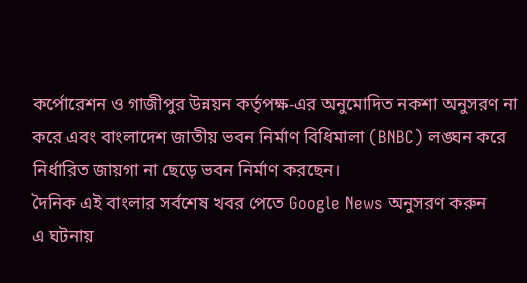কর্পোরেশন ও গাজীপুর উন্নয়ন কর্তৃপক্ষ-এর অনুমোদিত নকশা অনুসরণ না করে এবং বাংলাদেশ জাতীয় ভবন নির্মাণ বিধিমালা (BNBC) লঙ্ঘন করে নির্ধারিত জায়গা না ছেড়ে ভবন নির্মাণ করছেন।
দৈনিক এই বাংলার সর্বশেষ খবর পেতে Google News অনুসরণ করুন
এ ঘটনায়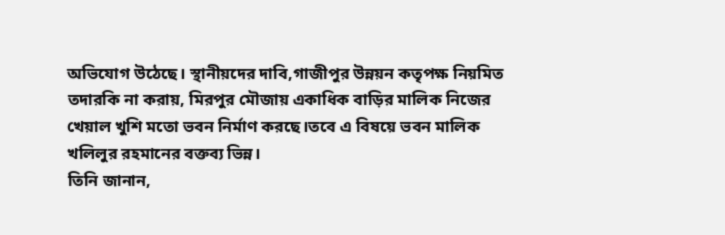অভিযোগ উঠেছে। স্থানীয়দের দাবি,গাজীপুর উন্নয়ন কতৃপক্ষ নিয়মিত তদারকি না করায়, মিরপুর মৌজায় একাধিক বাড়ির মালিক নিজের খেয়াল খুশি মতো ভবন নির্মাণ করছে।তবে এ বিষয়ে ভবন মালিক খলিলুর রহমানের বক্তব্য ভিন্ন।
তিনি জানান,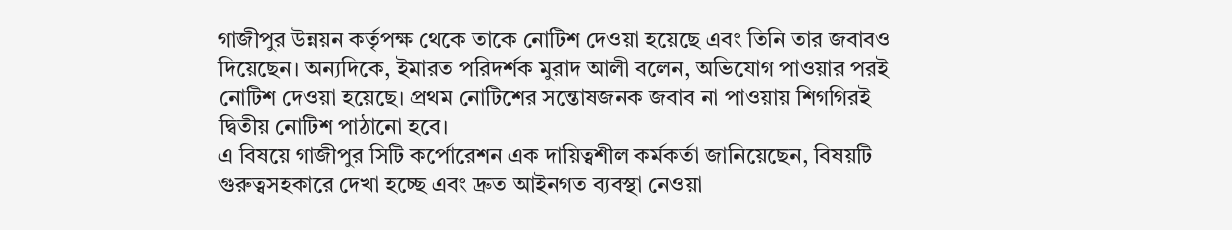গাজীপুর উন্নয়ন কর্তৃপক্ষ থেকে তাকে নোটিশ দেওয়া হয়েছে এবং তিনি তার জবাবও দিয়েছেন। অন্যদিকে, ইমারত পরিদর্শক মুরাদ আলী বলেন, অভিযোগ পাওয়ার পরই নোটিশ দেওয়া হয়েছে। প্রথম নোটিশের সন্তোষজনক জবাব না পাওয়ায় শিগগিরই দ্বিতীয় নোটিশ পাঠানো হবে।
এ বিষয়ে গাজীপুর সিটি কর্পোরেশন এক দায়িত্বশীল কর্মকর্তা জানিয়েছেন, বিষয়টি গুরুত্বসহকারে দেখা হচ্ছে এবং দ্রুত আইনগত ব্যবস্থা নেওয়া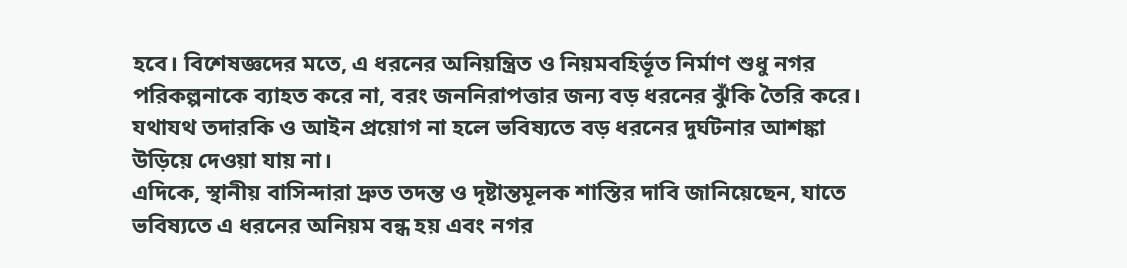হবে। বিশেষজ্ঞদের মতে, এ ধরনের অনিয়ন্ত্রিত ও নিয়মবহির্ভূত নির্মাণ শুধু নগর পরিকল্পনাকে ব্যাহত করে না, বরং জননিরাপত্তার জন্য বড় ধরনের ঝুঁকি তৈরি করে। যথাযথ তদারকি ও আইন প্রয়োগ না হলে ভবিষ্যতে বড় ধরনের দুর্ঘটনার আশঙ্কা উড়িয়ে দেওয়া যায় না।
এদিকে, স্থানীয় বাসিন্দারা দ্রুত তদন্ত ও দৃষ্টান্তমূলক শাস্তির দাবি জানিয়েছেন, যাতে ভবিষ্যতে এ ধরনের অনিয়ম বন্ধ হয় এবং নগর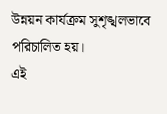উন্নয়ন কার্যক্রম সুশৃঙ্খলভাবে পরিচালিত হয়।
এই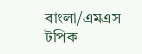বাংলা/এমএস
টপিক